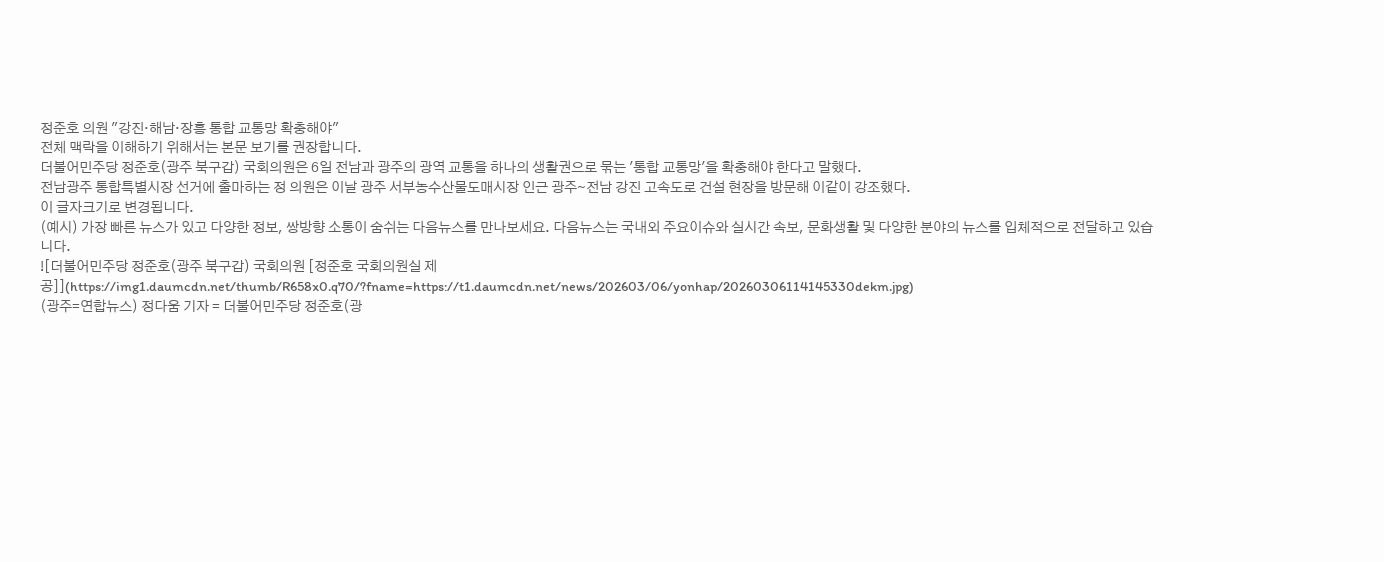정준호 의원 "강진·해남·장흥 통합 교통망 확충해야"
전체 맥락을 이해하기 위해서는 본문 보기를 권장합니다.
더불어민주당 정준호(광주 북구갑) 국회의원은 6일 전남과 광주의 광역 교통을 하나의 생활권으로 묶는 '통합 교통망'을 확충해야 한다고 말했다.
전남광주 통합특별시장 선거에 출마하는 정 의원은 이날 광주 서부농수산물도매시장 인근 광주∼전남 강진 고속도로 건설 현장을 방문해 이같이 강조했다.
이 글자크기로 변경됩니다.
(예시) 가장 빠른 뉴스가 있고 다양한 정보, 쌍방향 소통이 숨쉬는 다음뉴스를 만나보세요. 다음뉴스는 국내외 주요이슈와 실시간 속보, 문화생활 및 다양한 분야의 뉴스를 입체적으로 전달하고 있습니다.
![더불어민주당 정준호(광주 북구갑) 국회의원 [정준호 국회의원실 제공]](https://img1.daumcdn.net/thumb/R658x0.q70/?fname=https://t1.daumcdn.net/news/202603/06/yonhap/20260306114145330dekm.jpg)
(광주=연합뉴스) 정다움 기자 = 더불어민주당 정준호(광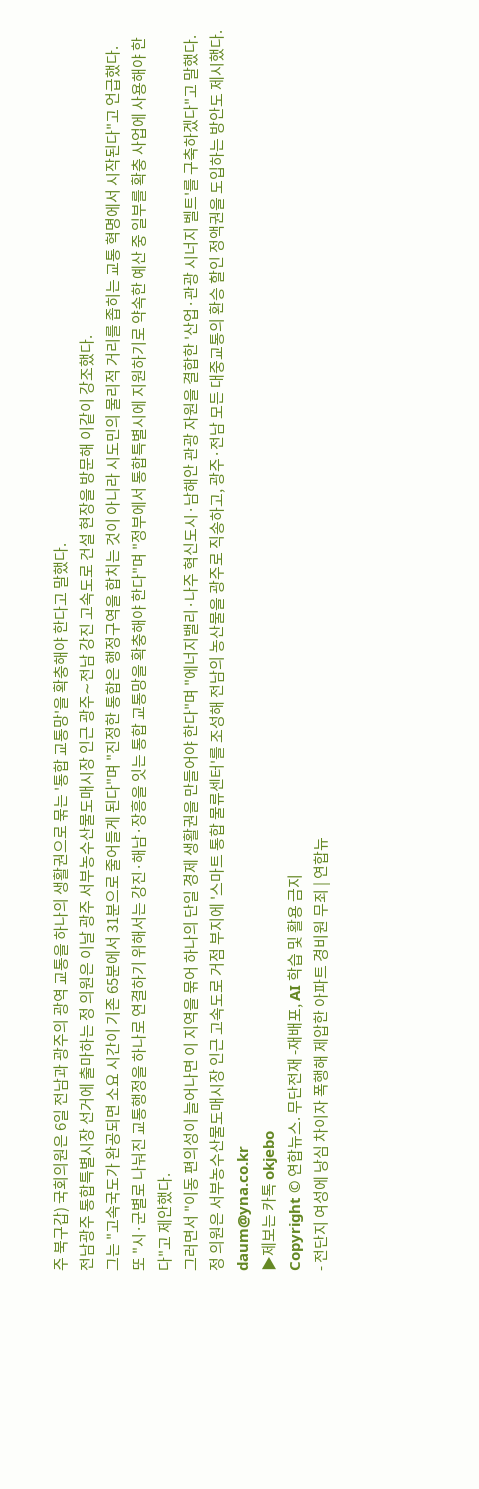주 북구갑) 국회의원은 6일 전남과 광주의 광역 교통을 하나의 생활권으로 묶는 '통합 교통망'을 확충해야 한다고 말했다.
전남광주 통합특별시장 선거에 출마하는 정 의원은 이날 광주 서부농수산물도매시장 인근 광주∼전남 강진 고속도로 건설 현장을 방문해 이같이 강조했다.
그는 "고속국도가 완공되면 소요 시간이 기존 65분에서 31분으로 줄어들게 된다"며 "진정한 통합은 행정구역을 합치는 것이 아니라 시도민의 물리적 거리를 좁히는 교통 혁명에서 시작된다"고 언급했다.
또 "시·군별로 나눠진 교통행정을 하나로 연결하기 위해서는 강진·해남·장흥을 잇는 통합 교통망을 확충해야 한다"며 "정부에서 통합특별시에 지원하기로 약속한 예산 중 일부를 확충 사업에 사용해야 한다"고 제안했다.
그러면서 "이동 편의성이 늘어나면 이 지역을 묶어 하나의 단일 경제 생활권을 만들어야 한다"며 "에너지밸리·나주 혁신도시·남해안 관광 자원을 결합한 '산업·관광 시너지 벨트'를 구축하겠다"고 말했다.
정 의원은 서부농수산물도매시장 인근 고속도로 거점 부지에 '스마트 통합 물류센터'를 조성해 전남의 농산물을 광주로 직송하고, 광주·전남 모든 대중교통의 환승 할인 정액권을 도입하는 방안도 제시했다.
daum@yna.co.kr
▶제보는 카톡 okjebo
Copyright © 연합뉴스. 무단전재 -재배포, AI 학습 및 활용 금지
- 전단지 여성에 낭심 차이자 폭행해 제압한 아파트 경비원 무죄 | 연합뉴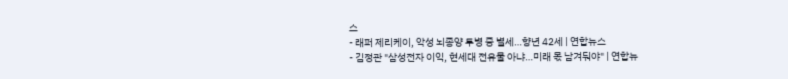스
- 래퍼 제리케이, 악성 뇌종양 투병 중 별세…향년 42세 | 연합뉴스
- 김정관 "삼성전자 이익, 현세대 전유물 아냐…미래 몫 남겨둬야" | 연합뉴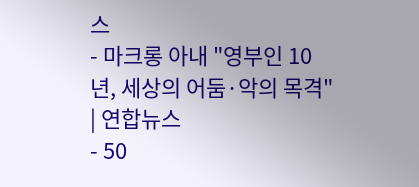스
- 마크롱 아내 "영부인 10년, 세상의 어둠·악의 목격" | 연합뉴스
- 50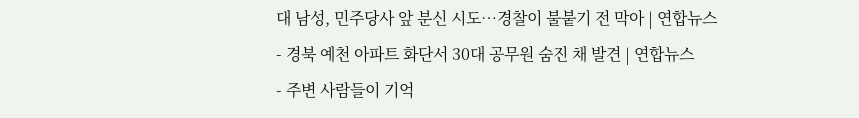대 남성, 민주당사 앞 분신 시도…경찰이 불붙기 전 막아 | 연합뉴스
- 경북 예천 아파트 화단서 30대 공무원 숨진 채 발견 | 연합뉴스
- 주변 사람들이 기억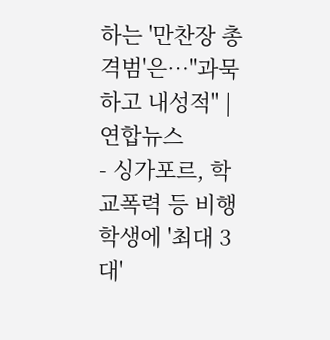하는 '만찬장 총격범'은…"과묵하고 내성적" | 연합뉴스
- 싱가포르, 학교폭력 등 비행 학생에 '최대 3대'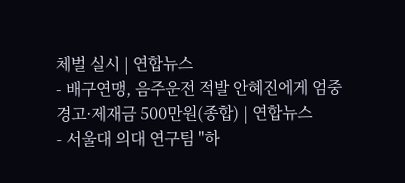체벌 실시 | 연합뉴스
- 배구연맹, 음주운전 적발 안혜진에게 엄중 경고·제재금 500만원(종합) | 연합뉴스
- 서울대 의대 연구팀 "하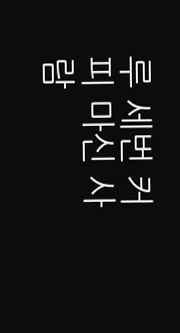루 세번 커피 마신 사람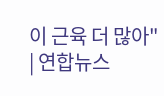이 근육 더 많아" | 연합뉴스